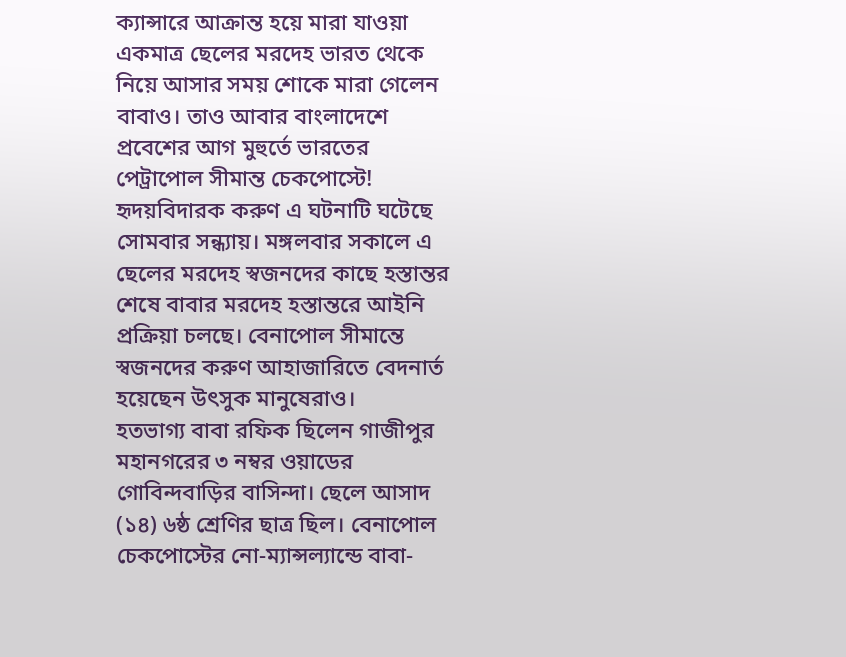ক্যান্সারে আক্রান্ত হয়ে মারা যাওয়া একমাত্র ছেলের মরদেহ ভারত থেকে নিয়ে আসার সময় শোকে মারা গেলেন বাবাও। তাও আবার বাংলাদেশে প্রবেশের আগ মুহুর্তে ভারতের পেট্রাপোল সীমান্ত চেকপোস্টে!
হৃদয়বিদারক করুণ এ ঘটনাটি ঘটেছে সোমবার সন্ধ্যায়। মঙ্গলবার সকালে এ ছেলের মরদেহ স্বজনদের কাছে হস্তান্তর শেষে বাবার মরদেহ হস্তান্তরে আইনি প্রক্রিয়া চলছে। বেনাপোল সীমান্তে স্বজনদের করুণ আহাজারিতে বেদনার্ত হয়েছেন উৎসুক মানুষেরাও।
হতভাগ্য বাবা রফিক ছিলেন গাজীপুর মহানগরের ৩ নম্বর ওয়াডের গোবিন্দবাড়ির বাসিন্দা। ছেলে আসাদ (১৪) ৬ষ্ঠ শ্রেণির ছাত্র ছিল। বেনাপোল চেকপোস্টের নো-ম্যান্সল্যান্ডে বাবা-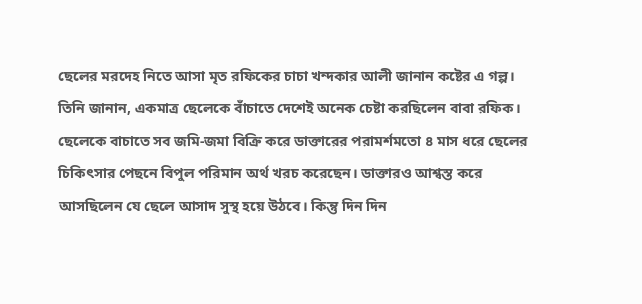ছেলের মরদেহ নিতে আসা মৃত রফিকের চাচা খন্দকার আলী জানান কষ্টের এ গল্প।
তিনি জানান, একমাত্র ছেলেকে বাঁচাতে দেশেই অনেক চেষ্টা করছিলেন বাবা রফিক। ছেলেকে বাচাতে সব জমি-জমা বিক্রি করে ডাক্তারের পরামর্শমতো ৪ মাস ধরে ছেলের চিকিৎসার পেছনে বিপুল পরিমান অর্থ খরচ করেছেন। ডাক্তারও আশ্বস্ত করে আসছিলেন যে ছেলে আসাদ সুস্থ হয়ে উঠবে। কিন্তু দিন দিন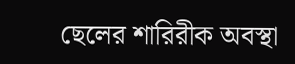ছেলের শারিরীক অবস্থা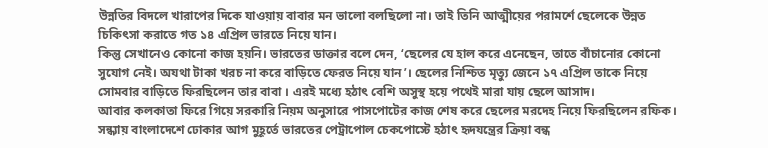উন্নতির বিদলে খারাপের দিকে যাওয়ায় বাবার মন ভালো বলছিলো না। তাই তিনি আত্মীয়ের পরামর্শে ছেলেকে উন্নত চিকিৎসা করাতে গত ১৪ এপ্রিল ভারতে নিয়ে যান।
কিন্তু সেখানেও কোনো কাজ হয়নি। ভারতের ডাক্তার বলে দেন, ‘ছেলের যে হাল করে এনেছেন, তাতে বাঁচানোর কোনো সুযোগ নেই। অযথা টাকা খরচ না করে বাড়িতে ফেরত নিয়ে যান’। ছেলের নিশ্চিত মৃত্যু জেনে ১৭ এপ্রিল তাকে নিয়ে সোমবার বাড়িতে ফিরছিলেন তার বাবা । এরই মধ্যে হঠাৎ বেশি অসুস্থ হয়ে পথেই মারা যায় ছেলে আসাদ।
আবার কলকাতা ফিরে গিয়ে সরকারি নিয়ম অনুসারে পাসপোটের কাজ শেষ করে ছেলের মরদেহ নিয়ে ফিরছিলেন রফিক। সন্ধ্যায় বাংলাদেশে ঢোকার আগ মুহূর্তে ভারতের পেট্রাপোল চেকপোস্টে হঠাৎ হৃদযন্ত্রের ক্রিয়া বন্ধ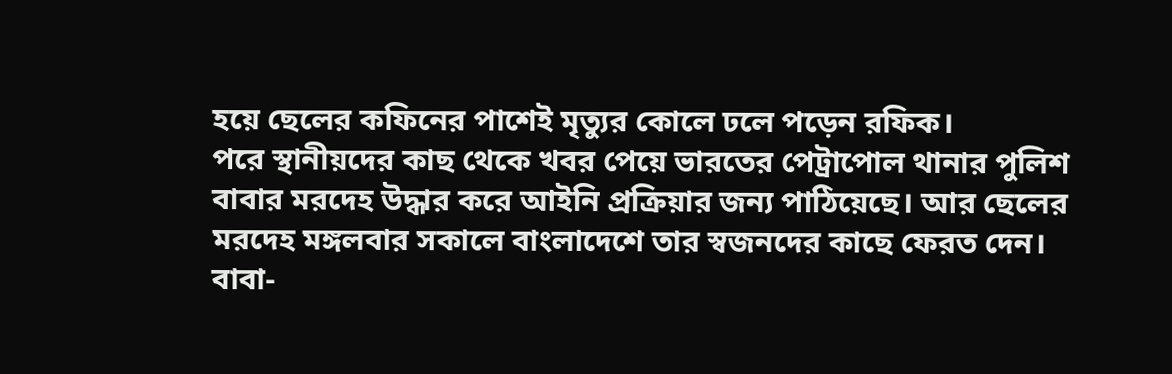হয়ে ছেলের কফিনের পাশেই মৃত্যুর কোলে ঢলে পড়েন রফিক।
পরে স্থানীয়দের কাছ থেকে খবর পেয়ে ভারতের পেট্রাপোল থানার পুলিশ বাবার মরদেহ উদ্ধার করে আইনি প্রক্রিয়ার জন্য পাঠিয়েছে। আর ছেলের মরদেহ মঙ্গলবার সকালে বাংলাদেশে তার স্বজনদের কাছে ফেরত দেন।
বাবা-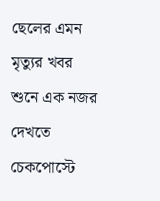ছেলের এমন মৃত্যুর খবর শুনে এক নজর দেখতে চেকপোস্টে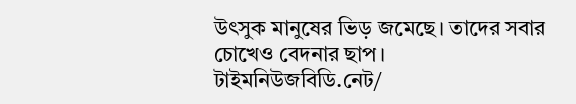উৎসুক মানুষের ভিড় জমেছে। তাদের সবার চোখেও বেদনার ছাপ।
টাইমনিউজবিডি.নেট/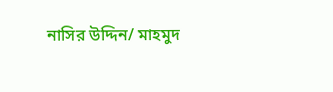নাসির উদ্দিন/ মাহমুদ